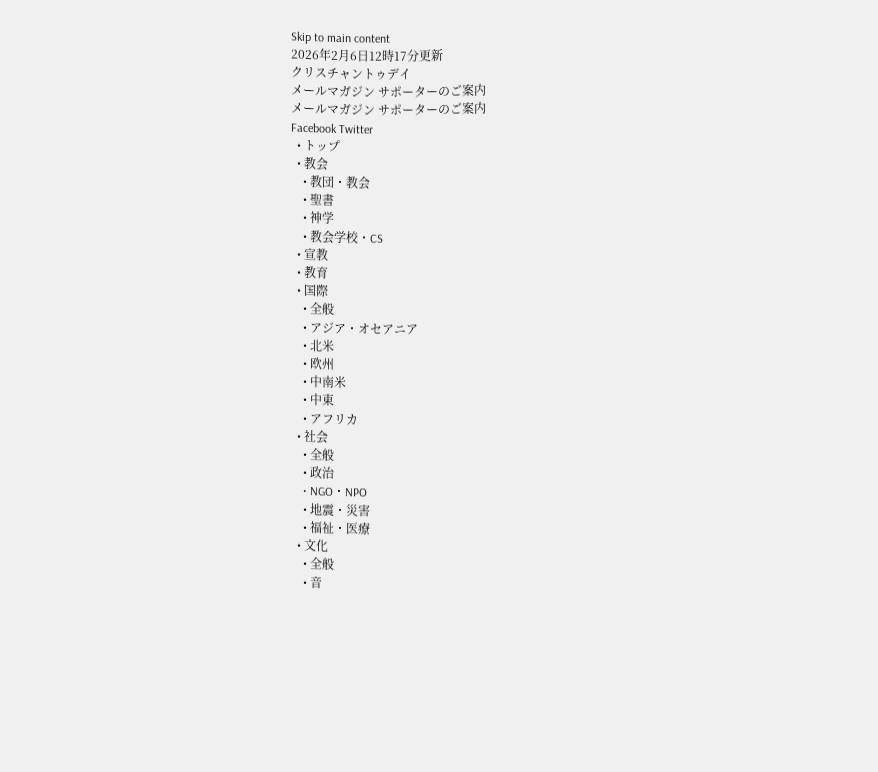Skip to main content
2026年2月6日12時17分更新
クリスチャントゥデイ
メールマガジン サポーターのご案内
メールマガジン サポーターのご案内
Facebook Twitter
  • トップ
  • 教会
    • 教団・教会
    • 聖書
    • 神学
    • 教会学校・CS
  • 宣教
  • 教育
  • 国際
    • 全般
    • アジア・オセアニア
    • 北米
    • 欧州
    • 中南米
    • 中東
    • アフリカ
  • 社会
    • 全般
    • 政治
    • NGO・NPO
    • 地震・災害
    • 福祉・医療
  • 文化
    • 全般
    • 音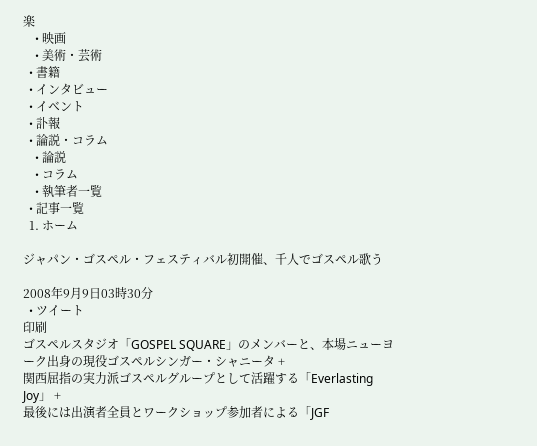楽
    • 映画
    • 美術・芸術
  • 書籍
  • インタビュー
  • イベント
  • 訃報
  • 論説・コラム
    • 論説
    • コラム
    • 執筆者一覧
  • 記事一覧
  1. ホーム

ジャパン・ゴスペル・フェスティバル初開催、千人でゴスペル歌う

2008年9月9日03時30分
  • ツイート
印刷
ゴスペルスタジオ「GOSPEL SQUARE」のメンバーと、本場ニューヨーク出身の現役ゴスペルシンガー・シャニータ +
関西屈指の実力派ゴスペルグループとして活躍する「Everlasting Joy」 +
最後には出演者全員とワークショップ参加者による「JGF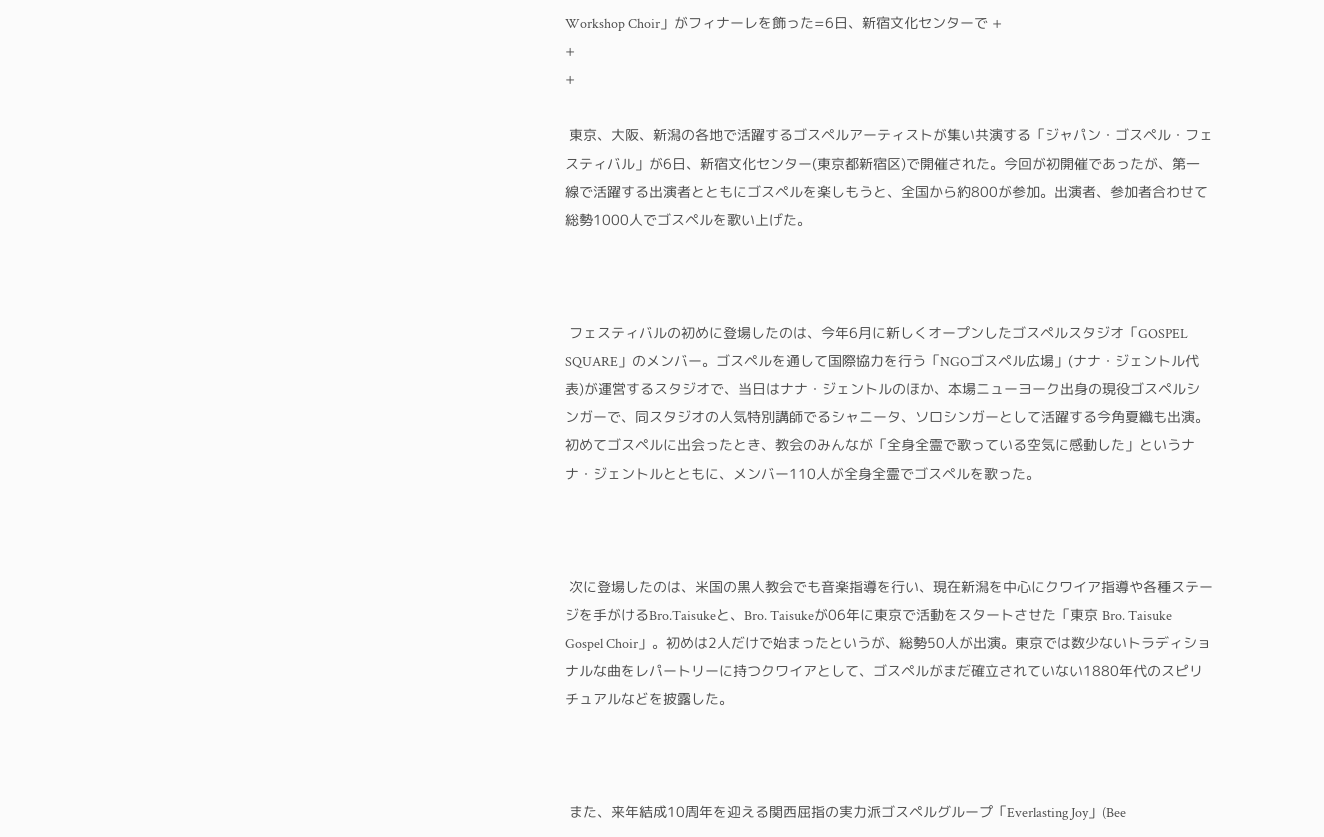Workshop Choir」がフィナーレを飾った=6日、新宿文化センターで +
+
+

 東京、大阪、新潟の各地で活躍するゴスペルアーティストが集い共演する「ジャパン・ゴスペル・フェスティバル」が6日、新宿文化センター(東京都新宿区)で開催された。今回が初開催であったが、第一線で活躍する出演者とともにゴスペルを楽しもうと、全国から約800が参加。出演者、参加者合わせて総勢1000人でゴスペルを歌い上げた。



 フェスティバルの初めに登場したのは、今年6月に新しくオープンしたゴスペルスタジオ「GOSPEL SQUARE」のメンバー。ゴスペルを通して国際協力を行う「NGOゴスペル広場」(ナナ・ジェントル代表)が運営するスタジオで、当日はナナ・ジェントルのほか、本場ニューヨーク出身の現役ゴスペルシンガーで、同スタジオの人気特別講師でるシャニータ、ソロシンガーとして活躍する今角夏織も出演。初めてゴスペルに出会ったとき、教会のみんなが「全身全霊で歌っている空気に感動した」というナナ・ジェントルとともに、メンバー110人が全身全霊でゴスペルを歌った。



 次に登場したのは、米国の黒人教会でも音楽指導を行い、現在新潟を中心にクワイア指導や各種ステージを手がけるBro.Taisukeと、Bro. Taisukeが06年に東京で活動をスタートさせた「東京 Bro. Taisuke Gospel Choir」。初めは2人だけで始まったというが、総勢50人が出演。東京では数少ないトラディショナルな曲をレパートリーに持つクワイアとして、ゴスペルがまだ確立されていない1880年代のスピリチュアルなどを披露した。



 また、来年結成10周年を迎える関西屈指の実力派ゴスペルグループ「Everlasting Joy」(Bee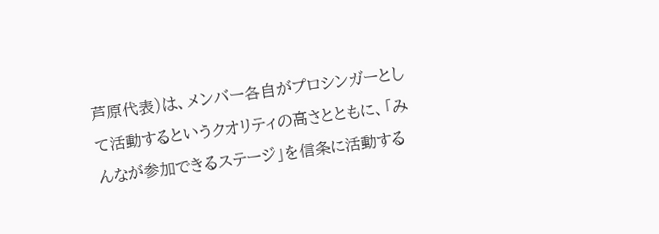芦原代表)は、メンバー各自がプロシンガーとして活動するというクオリティの高さとともに、「みんなが参加できるステージ」を信条に活動する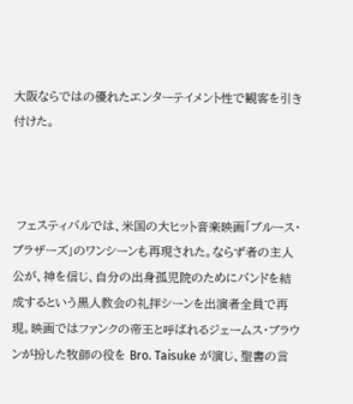大阪ならではの優れたエンターテイメント性で観客を引き付けた。



 フェスティバルでは、米国の大ヒット音楽映画「ブルース・ブラザーズ」のワンシーンも再現された。ならず者の主人公が、神を信じ、自分の出身孤児院のためにバンドを結成するという黒人教会の礼拝シーンを出演者全員で再現。映画ではファンクの帝王と呼ばれるジェームス・ブラウンが扮した牧師の役を Bro. Taisuke が演じ、聖書の言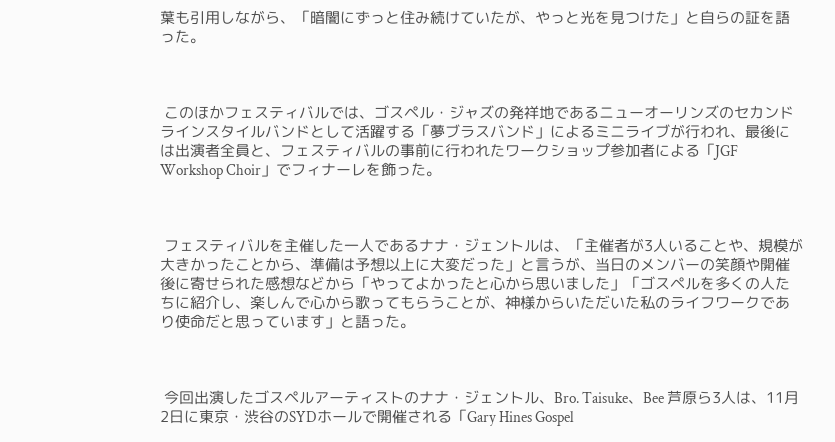葉も引用しながら、「暗闇にずっと住み続けていたが、やっと光を見つけた」と自らの証を語った。



 このほかフェスティバルでは、ゴスペル・ジャズの発祥地であるニューオーリンズのセカンドラインスタイルバンドとして活躍する「夢ブラスバンド」によるミニライブが行われ、最後には出演者全員と、フェスティバルの事前に行われたワークショップ参加者による「JGF Workshop Choir」でフィナーレを飾った。



 フェスティバルを主催した一人であるナナ・ジェントルは、「主催者が3人いることや、規模が大きかったことから、準備は予想以上に大変だった」と言うが、当日のメンバーの笑顔や開催後に寄せられた感想などから「やってよかったと心から思いました」「ゴスペルを多くの人たちに紹介し、楽しんで心から歌ってもらうことが、神様からいただいた私のライフワークであり使命だと思っています」と語った。



 今回出演したゴスペルアーティストのナナ・ジェントル、Bro. Taisuke、Bee 芦原ら3人は、11月2日に東京・渋谷のSYDホールで開催される「Gary Hines Gospel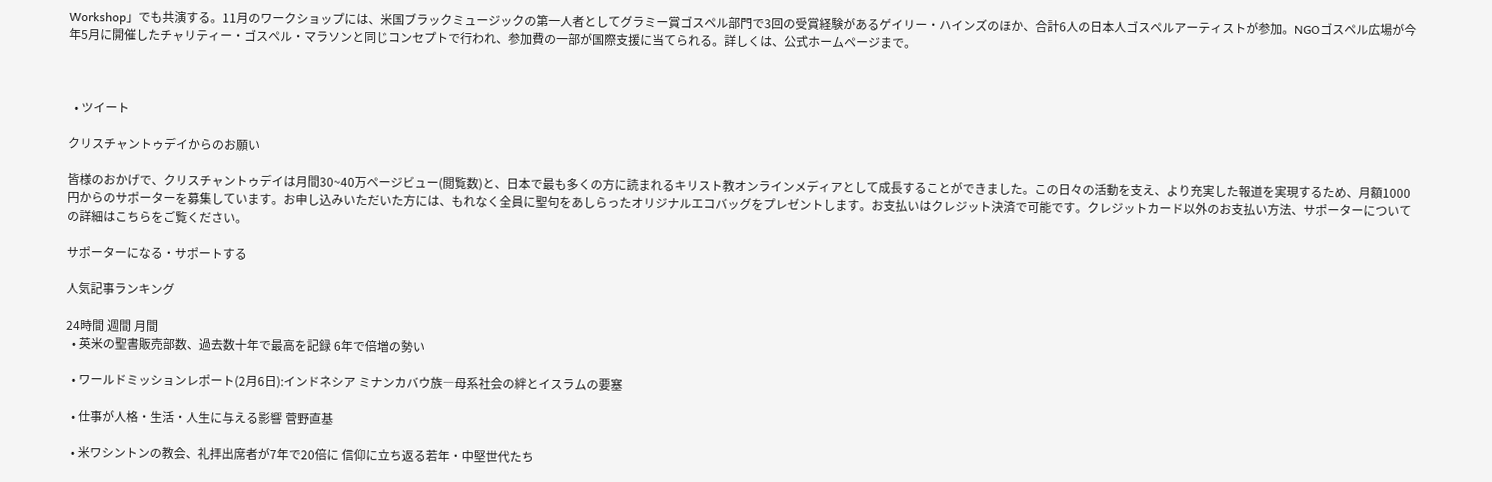Workshop」でも共演する。11月のワークショップには、米国ブラックミュージックの第一人者としてグラミー賞ゴスペル部門で3回の受賞経験があるゲイリー・ハインズのほか、合計6人の日本人ゴスペルアーティストが参加。NGOゴスペル広場が今年5月に開催したチャリティー・ゴスペル・マラソンと同じコンセプトで行われ、参加費の一部が国際支援に当てられる。詳しくは、公式ホームページまで。



  • ツイート

クリスチャントゥデイからのお願い

皆様のおかげで、クリスチャントゥデイは月間30~40万ページビュー(閲覧数)と、日本で最も多くの方に読まれるキリスト教オンラインメディアとして成長することができました。この日々の活動を支え、より充実した報道を実現するため、月額1000円からのサポーターを募集しています。お申し込みいただいた方には、もれなく全員に聖句をあしらったオリジナルエコバッグをプレゼントします。お支払いはクレジット決済で可能です。クレジットカード以外のお支払い方法、サポーターについての詳細はこちらをご覧ください。

サポーターになる・サポートする

人気記事ランキング

24時間 週間 月間
  • 英米の聖書販売部数、過去数十年で最高を記録 6年で倍増の勢い

  • ワールドミッションレポート(2月6日):インドネシア ミナンカバウ族―母系社会の絆とイスラムの要塞

  • 仕事が人格・生活・人生に与える影響 菅野直基

  • 米ワシントンの教会、礼拝出席者が7年で20倍に 信仰に立ち返る若年・中堅世代たち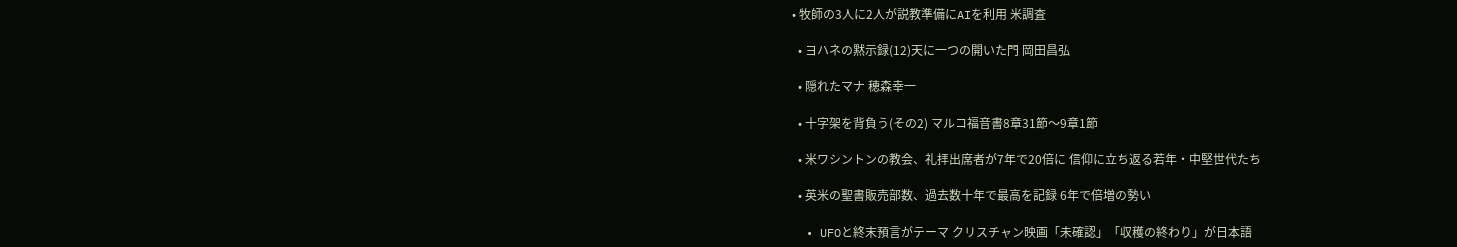• 牧師の3人に2人が説教準備にAIを利用 米調査

  • ヨハネの黙示録(12)天に一つの開いた門 岡田昌弘

  • 隠れたマナ 穂森幸一

  • 十字架を背負う(その2) マルコ福音書8章31節〜9章1節

  • 米ワシントンの教会、礼拝出席者が7年で20倍に 信仰に立ち返る若年・中堅世代たち

  • 英米の聖書販売部数、過去数十年で最高を記録 6年で倍増の勢い

  • UFOと終末預言がテーマ クリスチャン映画「未確認」「収穫の終わり」が日本語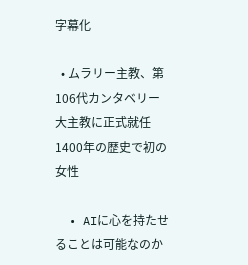字幕化

  • ムラリー主教、第106代カンタベリー大主教に正式就任 1400年の歴史で初の女性

  • AIに心を持たせることは可能なのか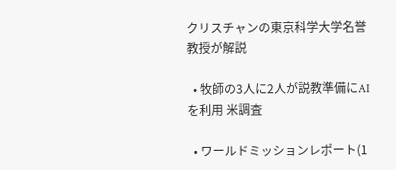クリスチャンの東京科学大学名誉教授が解説

  • 牧師の3人に2人が説教準備にAIを利用 米調査

  • ワールドミッションレポート(1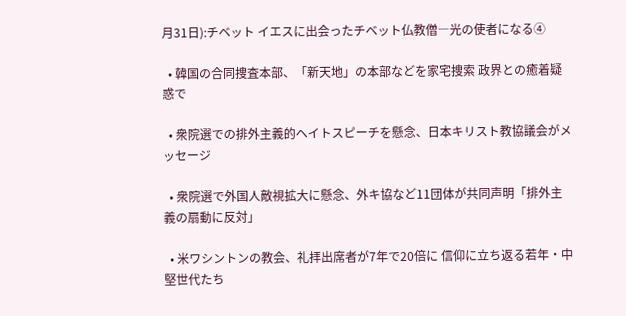月31日):チベット イエスに出会ったチベット仏教僧―光の使者になる④

  • 韓国の合同捜査本部、「新天地」の本部などを家宅捜索 政界との癒着疑惑で

  • 衆院選での排外主義的ヘイトスピーチを懸念、日本キリスト教協議会がメッセージ

  • 衆院選で外国人敵視拡大に懸念、外キ協など11団体が共同声明「排外主義の扇動に反対」

  • 米ワシントンの教会、礼拝出席者が7年で20倍に 信仰に立ち返る若年・中堅世代たち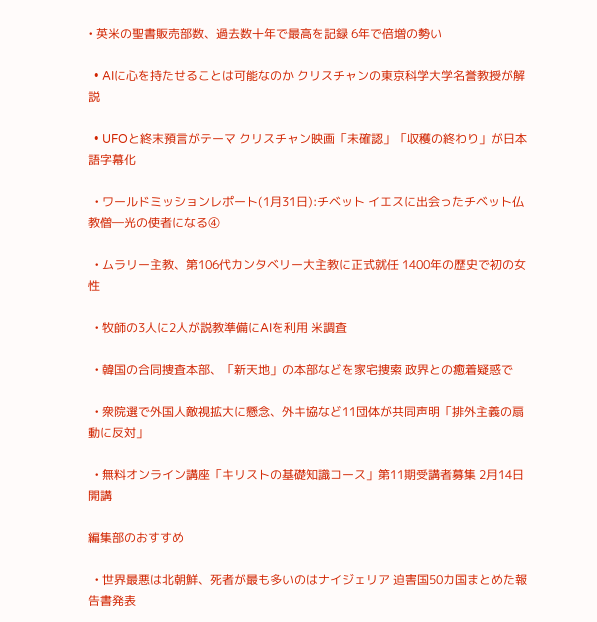• 英米の聖書販売部数、過去数十年で最高を記録 6年で倍増の勢い

  • AIに心を持たせることは可能なのか クリスチャンの東京科学大学名誉教授が解説

  • UFOと終末預言がテーマ クリスチャン映画「未確認」「収穫の終わり」が日本語字幕化

  • ワールドミッションレポート(1月31日):チベット イエスに出会ったチベット仏教僧―光の使者になる④

  • ムラリー主教、第106代カンタベリー大主教に正式就任 1400年の歴史で初の女性

  • 牧師の3人に2人が説教準備にAIを利用 米調査

  • 韓国の合同捜査本部、「新天地」の本部などを家宅捜索 政界との癒着疑惑で

  • 衆院選で外国人敵視拡大に懸念、外キ協など11団体が共同声明「排外主義の扇動に反対」

  • 無料オンライン講座「キリストの基礎知識コース」第11期受講者募集 2月14日開講

編集部のおすすめ

  • 世界最悪は北朝鮮、死者が最も多いのはナイジェリア 迫害国50カ国まとめた報告書発表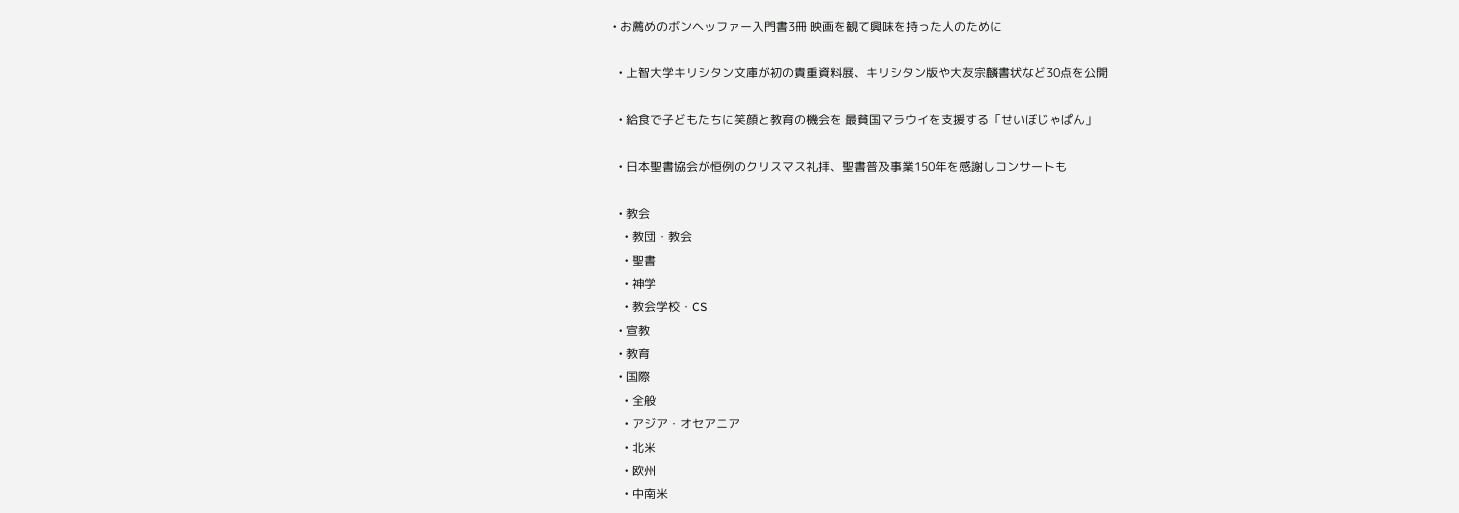• お薦めのボンヘッファー入門書3冊 映画を観て興味を持った人のために

  • 上智大学キリシタン文庫が初の貴重資料展、キリシタン版や大友宗麟書状など30点を公開

  • 給食で子どもたちに笑顔と教育の機会を 最貧国マラウイを支援する「せいぼじゃぱん」

  • 日本聖書協会が恒例のクリスマス礼拝、聖書普及事業150年を感謝しコンサートも

  • 教会
    • 教団・教会
    • 聖書
    • 神学
    • 教会学校・CS
  • 宣教
  • 教育
  • 国際
    • 全般
    • アジア・オセアニア
    • 北米
    • 欧州
    • 中南米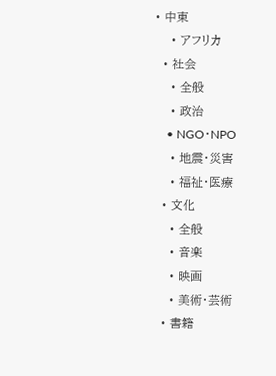• 中東
    • アフリカ
  • 社会
    • 全般
    • 政治
    • NGO・NPO
    • 地震・災害
    • 福祉・医療
  • 文化
    • 全般
    • 音楽
    • 映画
    • 美術・芸術
  • 書籍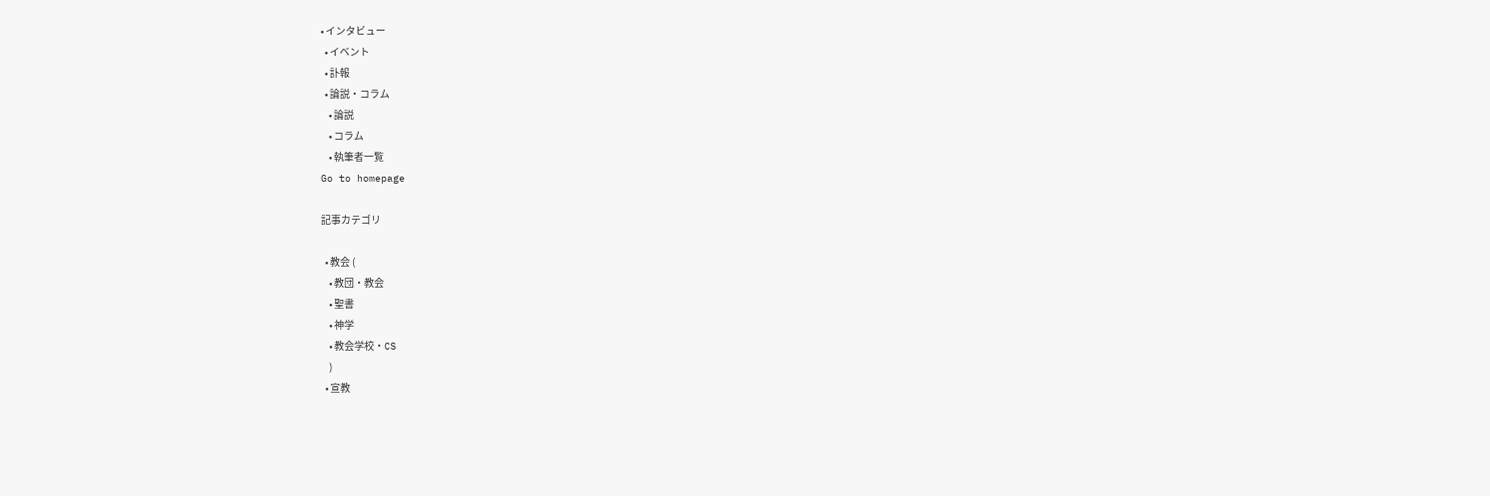• インタビュー
  • イベント
  • 訃報
  • 論説・コラム
    • 論説
    • コラム
    • 執筆者一覧
Go to homepage

記事カテゴリ

  • 教会 (
    • 教団・教会
    • 聖書
    • 神学
    • 教会学校・CS
    )
  • 宣教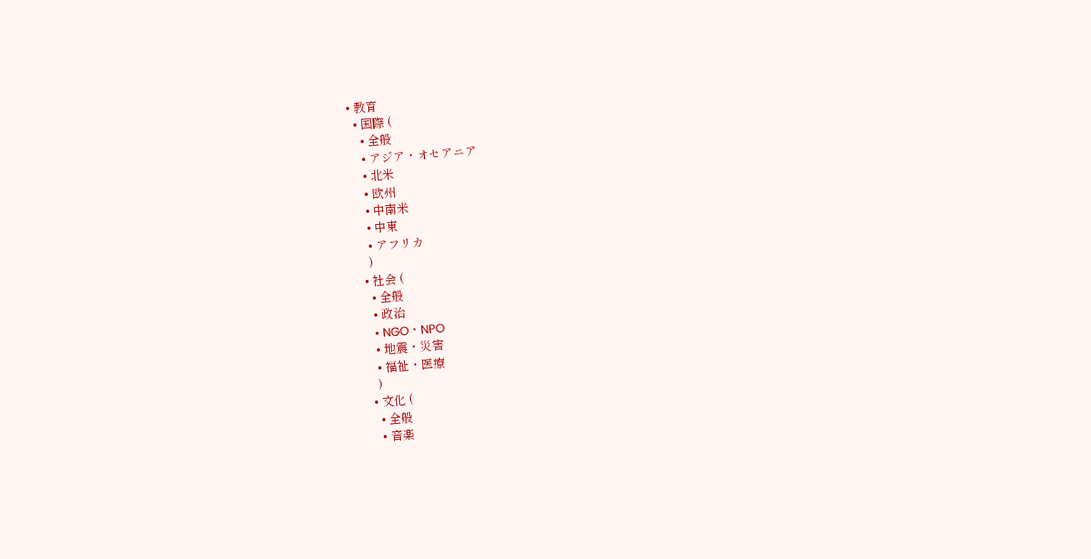• 教育
  • 国際 (
    • 全般
    • アジア・オセアニア
    • 北米
    • 欧州
    • 中南米
    • 中東
    • アフリカ
    )
  • 社会 (
    • 全般
    • 政治
    • NGO・NPO
    • 地震・災害
    • 福祉・医療
    )
  • 文化 (
    • 全般
    • 音楽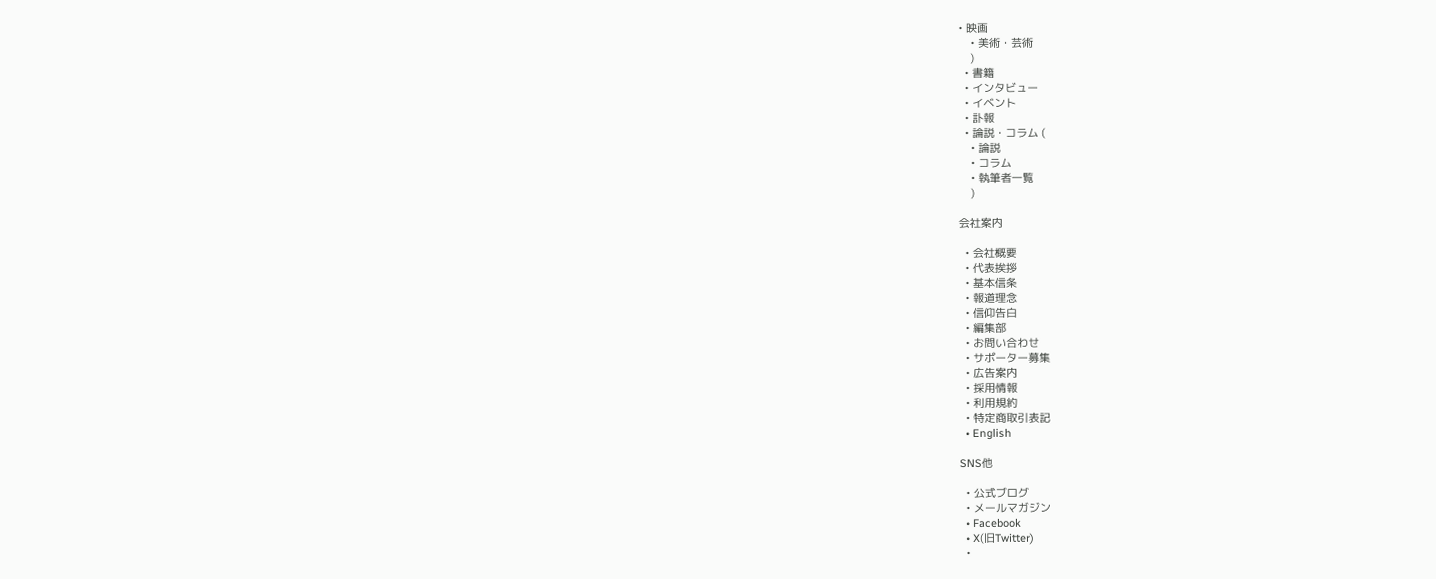• 映画
    • 美術・芸術
    )
  • 書籍
  • インタビュー
  • イベント
  • 訃報
  • 論説・コラム (
    • 論説
    • コラム
    • 執筆者一覧
    )

会社案内

  • 会社概要
  • 代表挨拶
  • 基本信条
  • 報道理念
  • 信仰告白
  • 編集部
  • お問い合わせ
  • サポーター募集
  • 広告案内
  • 採用情報
  • 利用規約
  • 特定商取引表記
  • English

SNS他

  • 公式ブログ
  • メールマガジン
  • Facebook
  • X(旧Twitter)
  •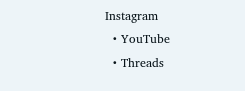Instagram
  • YouTube
  • Threads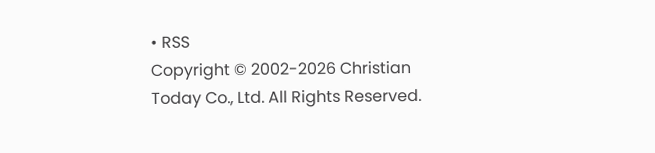• RSS
Copyright © 2002-2026 Christian Today Co., Ltd. All Rights Reserved.